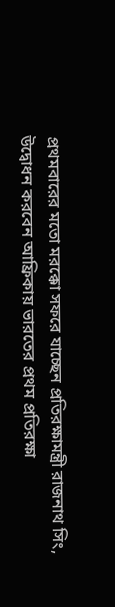প্রথমবারের মতো মরক্কো সফরে যাচ্ছেন প্রতিরক্ষামন্ত্রী রাজনাথ সিং, উদ্বোধন করবেন আফ্রিকায় ভারতের প্রথম প্রতিরক্ষা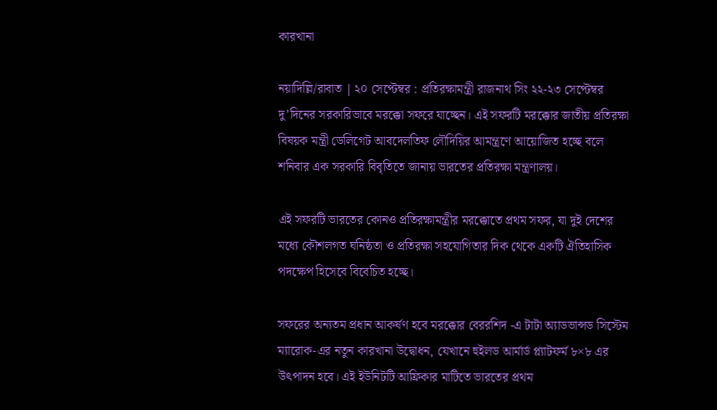কারখানা

নয়াদিল্লি/রাবাত | ২০ সেপ্টেম্বর : প্রতিরক্ষামন্ত্রী রাজনাথ সিং ২২-২৩ সেপ্টেম্বর দু’দিনের সরকারিভাবে মরক্কো সফরে যাচ্ছেন। এই সফরটি মরক্কোর জাতীয় প্রতিরক্ষা বিষয়ক মন্ত্রী ডেলিগেট আবদেলতিফ লৌদিয়ির আমন্ত্রণে আয়োজিত হচ্ছে বলে শনিবার এক সরকারি বিবৃতিতে জানায় ভারতের প্রতিরক্ষা মন্ত্রণালয়।

এই সফরটি ভারতের কোনও প্রতিরক্ষামন্ত্রীর মরক্কোতে প্রথম সফর, যা দুই দেশের মধ্যে কৌশলগত ঘনিষ্ঠতা ও প্রতিরক্ষা সহযোগিতার দিক থেকে একটি ঐতিহাসিক পদক্ষেপ হিসেবে বিবেচিত হচ্ছে।

সফরের অন্যতম প্রধান আকর্ষণ হবে মরক্কোর বেররশিদ -এ টাটা অ্যাডভান্সড সিস্টেম ম্যারোক-এর নতুন কারখানা উদ্বোধন, যেখানে হুইলড আর্মার্ড প্ল্যাটফর্ম ৮×৮ এর উৎপাদন হবে। এই ইউনিটটি আফ্রিকার মাটিতে ভারতের প্রথম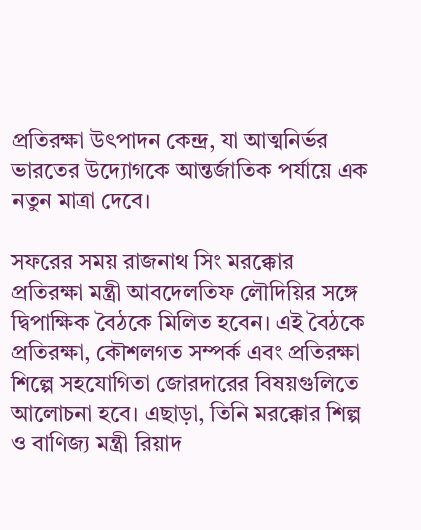প্রতিরক্ষা উৎপাদন কেন্দ্র, যা আত্মনির্ভর ভারতের উদ্যোগকে আন্তর্জাতিক পর্যায়ে এক নতুন মাত্রা দেবে।

সফরের সময় রাজনাথ সিং মরক্কোর প্রতিরক্ষা মন্ত্রী আবদেলতিফ লৌদিয়ির সঙ্গে দ্বিপাক্ষিক বৈঠকে মিলিত হবেন। এই বৈঠকে প্রতিরক্ষা, কৌশলগত সম্পর্ক এবং প্রতিরক্ষা শিল্পে সহযোগিতা জোরদারের বিষয়গুলিতে আলোচনা হবে। এছাড়া, তিনি মরক্কোর শিল্প ও বাণিজ্য মন্ত্রী রিয়াদ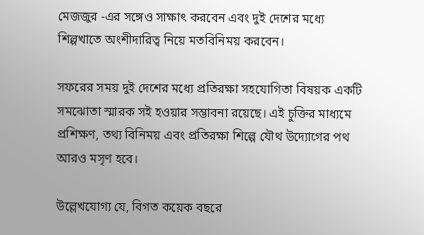মেজজুর -এর সঙ্গেও সাক্ষাৎ করবেন এবং দুই দেশের মধ্যে শিল্পখাতে অংশীদারিত্ব নিয়ে মতবিনিময় করবেন।

সফরের সময় দুই দেশের মধ্যে প্রতিরক্ষা সহযোগিতা বিষয়ক একটি সমঝোতা স্মারক সই হওয়ার সম্ভাবনা রয়েছে। এই চুক্তির মাধ্যমে প্রশিক্ষণ, তথ্য বিনিময় এবং প্রতিরক্ষা শিল্পে যৌথ উদ্যোগের পথ আরও মসৃণ হবে।

উল্লেখযোগ্য যে, বিগত কয়েক বছরে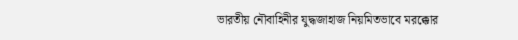ভারতীয় নৌবাহিনীর যুদ্ধজাহাজ নিয়মিতভাবে মরক্কোর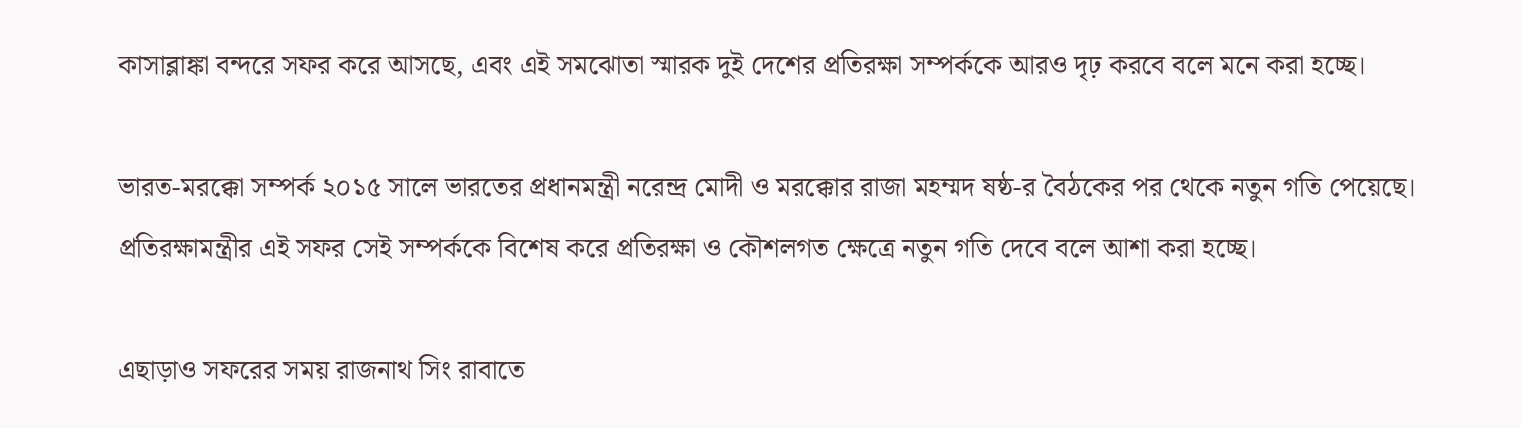কাসাব্লাঙ্কা বন্দরে সফর করে আসছে, এবং এই সমঝোতা স্মারক দুই দেশের প্রতিরক্ষা সম্পর্ককে আরও দৃঢ় করবে বলে মনে করা হচ্ছে।

ভারত-মরক্কো সম্পর্ক ২০১৫ সালে ভারতের প্রধানমন্ত্রী নরেন্দ্র মোদী ও মরক্কোর রাজা মহম্মদ ষষ্ঠ-র বৈঠকের পর থেকে নতুন গতি পেয়েছে। প্রতিরক্ষামন্ত্রীর এই সফর সেই সম্পর্ককে বিশেষ করে প্রতিরক্ষা ও কৌশলগত ক্ষেত্রে নতুন গতি দেবে বলে আশা করা হচ্ছে।

এছাড়াও সফরের সময় রাজনাথ সিং রাবাতে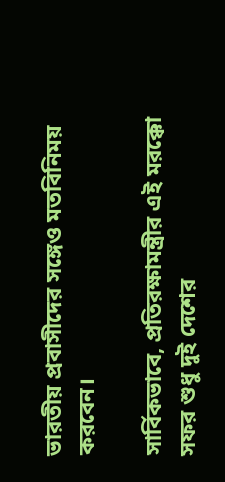ভারতীয় প্রবাসীদের সঙ্গেও মতবিনিময় করবেন।

সার্বিকভাবে, প্রতিরক্ষামন্ত্রীর এই মরক্কো সফর শুধু দুই দেশের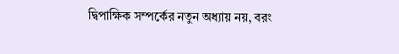দ্বিপাক্ষিক সম্পর্কের নতুন অধ্যায় নয়, বরং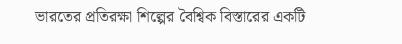ভারতের প্রতিরক্ষা শিল্পের বৈশ্বিক বিস্তারের একটি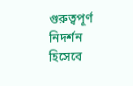গুরুত্বপূর্ণ নিদর্শন হিসেবে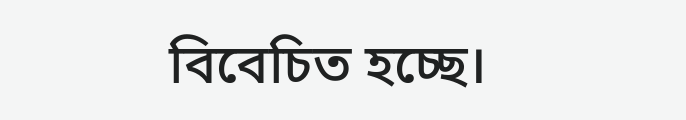বিবেচিত হচ্ছে।